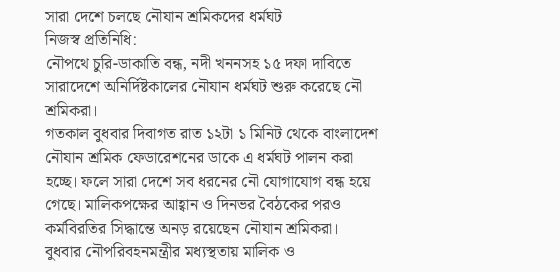সারা দেশে চলছে নৌযান শ্রমিকদের ধর্মঘট
নিজস্ব প্রতিনিধি:
নৌপথে চুরি-ডাকাতি বন্ধ, নদী খননসহ ১৫ দফা দাবিতে সারাদেশে অনির্দিষ্টকালের নৌযান ধর্মঘট শুরু করেছে নৌ শ্রমিকরা।
গতকাল বুধবার দিবাগত রাত ১২টা ১ মিনিট থেকে বাংলাদেশ নৌযান শ্রমিক ফেডারেশনের ডাকে এ ধর্মঘট পালন করা হচ্ছে। ফলে সারা দেশে সব ধরনের নৌ যোগাযোগ বন্ধ হয়ে গেছে। মালিকপক্ষের আহ্বান ও দিনভর বৈঠকের পরও কর্মবিরতির সিদ্ধান্তে অনড় রয়েছেন নৌযান শ্রমিকরা।
বুধবার নৌপরিবহনমন্ত্রীর মধ্যস্থতায় মালিক ও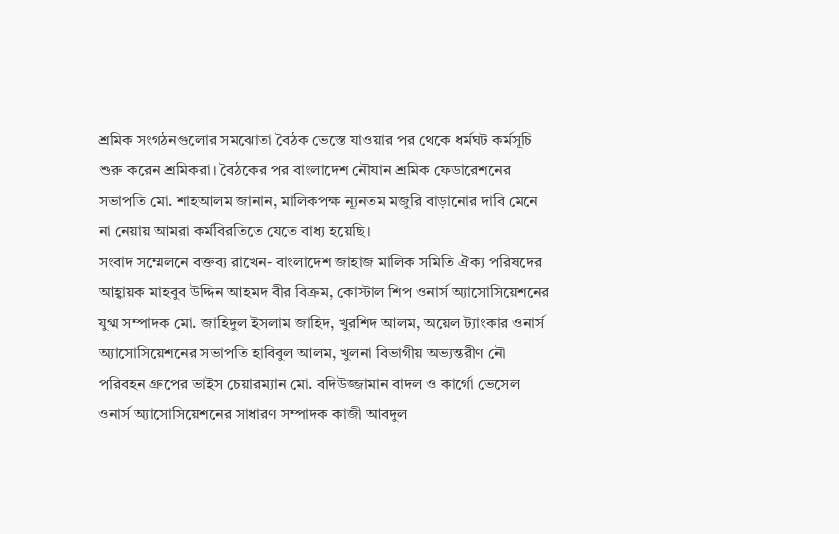শ্রমিক সংগঠনগুলোর সমঝোতা বৈঠক ভেস্তে যাওয়ার পর থেকে ধর্মঘট কর্মসূচি শুরু করেন শ্রমিকরা। বৈঠকের পর বাংলাদেশ নৌযান শ্রমিক ফেডারেশনের সভাপতি মো. শাহআলম জানান, মালিকপক্ষ ন্যূনতম মজুরি বাড়ানোর দাবি মেনে না নেয়ায় আমরা কর্মবিরতিতে যেতে বাধ্য হয়েছি।
সংবাদ সম্মেলনে বক্তব্য রাখেন- বাংলাদেশ জাহাজ মালিক সমিতি ঐক্য পরিষদের আহ্বায়ক মাহবুব উদ্দিন আহমদ বীর বিক্রম, কোস্টাল শিপ ওনার্স অ্যাসোসিয়েশনের যুগ্ম সম্পাদক মো. জাহিদুল ইসলাম জাহিদ, খুরশিদ আলম, অয়েল ট্যাংকার ওনার্স অ্যাসোসিয়েশনের সভাপতি হাবিবুল আলম, খুলনা বিভাগীয় অভ্যন্তরীণ নৌ পরিবহন গ্রুপের ভাইস চেয়ারম্যান মো. বদিউজ্জামান বাদল ও কার্গো ভেসেল ওনার্স অ্যাসোসিয়েশনের সাধারণ সম্পাদক কাজী আবদুল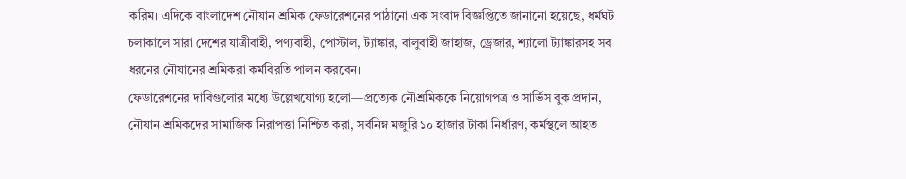করিম। এদিকে বাংলাদেশ নৌযান শ্রমিক ফেডারেশনের পাঠানো এক সংবাদ বিজ্ঞপ্তিতে জানানো হয়েছে, ধর্মঘট চলাকালে সারা দেশের যাত্রীবাহী, পণ্যবাহী, পোস্টাল, ট্যাঙ্কার, বালুবাহী জাহাজ, ড্রেজার, শ্যালো ট্যাঙ্কারসহ সব ধরনের নৌযানের শ্রমিকরা কর্মবিরতি পালন করবেন।
ফেডারেশনের দাবিগুলোর মধ্যে উল্লেখযোগ্য হলো—প্রত্যেক নৌশ্রমিককে নিয়োগপত্র ও সার্ভিস বুক প্রদান, নৌযান শ্রমিকদের সামাজিক নিরাপত্তা নিশ্চিত করা, সর্বনিম্ন মজুরি ১০ হাজার টাকা নির্ধারণ, কর্মস্থলে আহত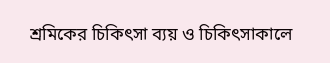শ্রমিকের চিকিৎসা ব্যয় ও চিকিৎসাকালে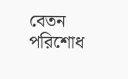বেতন পরিশোধ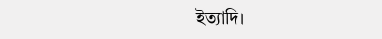ইত্যাদি।